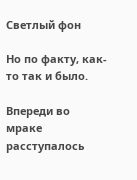Светлый фон

Но по факту, как-то так и было.

Впереди во мраке расступалось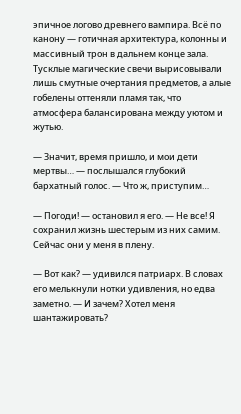эпичное логово древнего вампира. Всё по канону — готичная архитектура, колонны и массивный трон в дальнем конце зала. Тусклые магические свечи вырисовывали лишь смутные очертания предметов, а алые гобелены оттеняли пламя так, что атмосфера балансирована между уютом и жутью.

— Значит, время пришло, и мои дети мертвы… — послышался глубокий бархатный голос. — Что ж, приступим…

— Погоди! — остановил я его. — Не все! Я сохранил жизнь шестерым из них самим. Сейчас они у меня в плену.

— Вот как? — удивился патриарх. В словах его мелькнули нотки удивления, но едва заметно. — И зачем? Хотел меня шантажировать?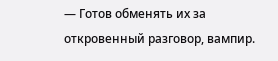— Готов обменять их за откровенный разговор, вампир.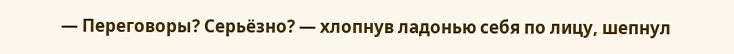— Переговоры? Серьёзно? — хлопнув ладонью себя по лицу, шепнул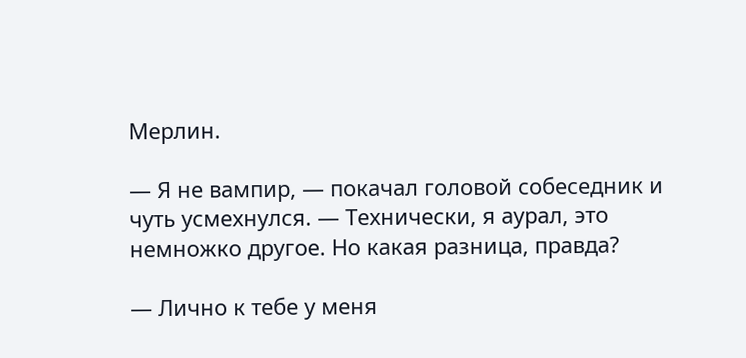Мерлин.

— Я не вампир, — покачал головой собеседник и чуть усмехнулся. — Технически, я аурал, это немножко другое. Но какая разница, правда?

— Лично к тебе у меня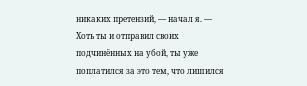никаких претензий, — начал я. — Хоть ты и отправил своих подчинённых на убой, ты уже поплатился за это тем, что лишился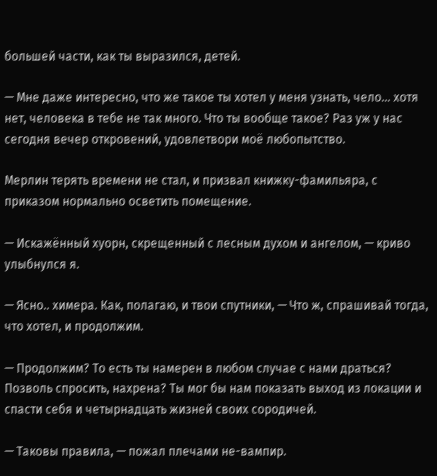большей части, как ты выразился, детей.

— Мне даже интересно, что же такое ты хотел у меня узнать, чело… хотя нет, человека в тебе не так много. Что ты вообще такое? Раз уж у нас сегодня вечер откровений, удовлетвори моё любопытство.

Мерлин терять времени не стал, и призвал книжку-фамильяра, с приказом нормально осветить помещение.

— Искажённый хуорн, скрещенный с лесным духом и ангелом, — криво улыбнулся я.

— Ясно.. химера. Как, полагаю, и твои спутники, — Что ж, спрашивай тогда, что хотел, и продолжим.

— Продолжим? То есть ты намерен в любом случае с нами драться? Позволь спросить, нахрена? Ты мог бы нам показать выход из локации и спасти себя и четырнадцать жизней своих сородичей.

— Таковы правила, — пожал плечами не-вампир.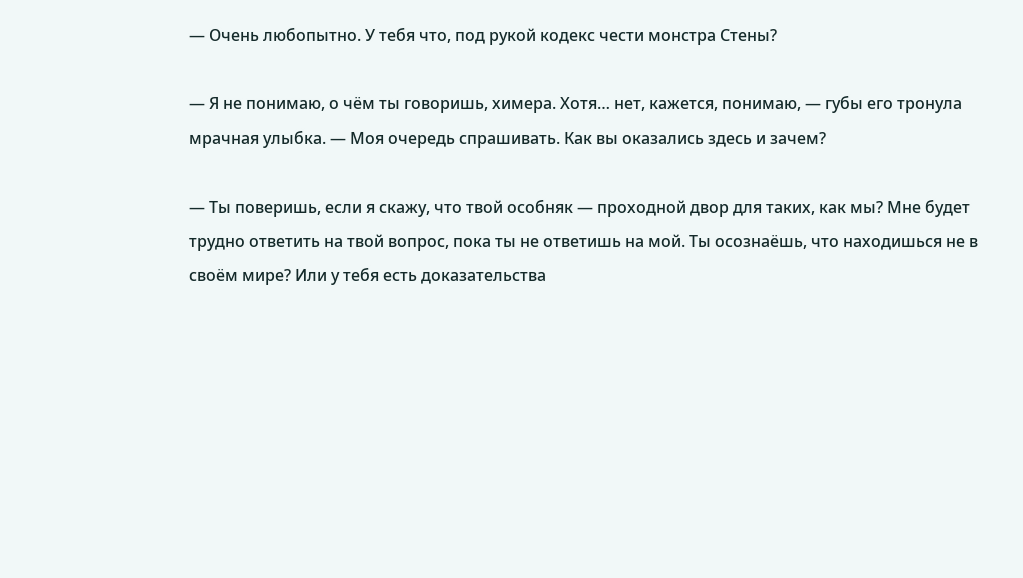— Очень любопытно. У тебя что, под рукой кодекс чести монстра Стены?

— Я не понимаю, о чём ты говоришь, химера. Хотя… нет, кажется, понимаю, — губы его тронула мрачная улыбка. — Моя очередь спрашивать. Как вы оказались здесь и зачем?

— Ты поверишь, если я скажу, что твой особняк — проходной двор для таких, как мы? Мне будет трудно ответить на твой вопрос, пока ты не ответишь на мой. Ты осознаёшь, что находишься не в своём мире? Или у тебя есть доказательства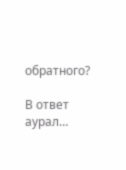обратного?

В ответ аурал…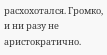расхохотался. Громко, и ни разу не аристократично.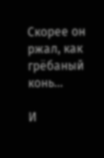Скорее он ржал, как грёбаный конь…

И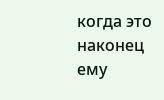когда это наконец ему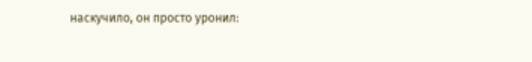наскучило, он просто уронил: